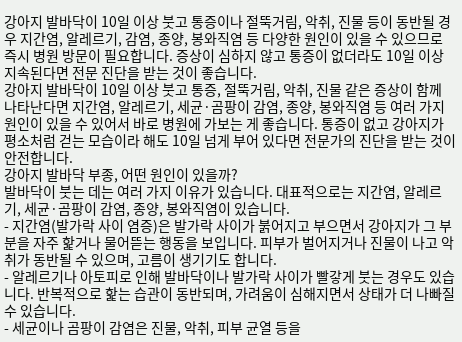강아지 발바닥이 10일 이상 붓고 통증이나 절뚝거림, 악취, 진물 등이 동반될 경우 지간염, 알레르기, 감염, 종양, 봉와직염 등 다양한 원인이 있을 수 있으므로 즉시 병원 방문이 필요합니다. 증상이 심하지 않고 통증이 없더라도 10일 이상 지속된다면 전문 진단을 받는 것이 좋습니다.
강아지 발바닥이 10일 이상 붓고 통증, 절뚝거림, 악취, 진물 같은 증상이 함께 나타난다면 지간염, 알레르기, 세균·곰팡이 감염, 종양, 봉와직염 등 여러 가지 원인이 있을 수 있어서 바로 병원에 가보는 게 좋습니다. 통증이 없고 강아지가 평소처럼 걷는 모습이라 해도 10일 넘게 부어 있다면 전문가의 진단을 받는 것이 안전합니다.
강아지 발바닥 부종, 어떤 원인이 있을까?
발바닥이 붓는 데는 여러 가지 이유가 있습니다. 대표적으로는 지간염, 알레르기, 세균·곰팡이 감염, 종양, 봉와직염이 있습니다.
- 지간염(발가락 사이 염증)은 발가락 사이가 붉어지고 부으면서 강아지가 그 부분을 자주 핥거나 물어뜯는 행동을 보입니다. 피부가 벌어지거나 진물이 나고 악취가 동반될 수 있으며, 고름이 생기기도 합니다.
- 알레르기나 아토피로 인해 발바닥이나 발가락 사이가 빨갛게 붓는 경우도 있습니다. 반복적으로 핥는 습관이 동반되며, 가려움이 심해지면서 상태가 더 나빠질 수 있습니다.
- 세균이나 곰팡이 감염은 진물, 악취, 피부 균열 등을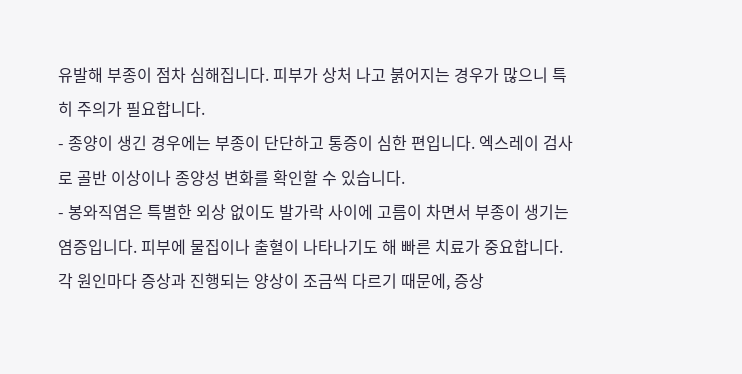유발해 부종이 점차 심해집니다. 피부가 상처 나고 붉어지는 경우가 많으니 특히 주의가 필요합니다.
- 종양이 생긴 경우에는 부종이 단단하고 통증이 심한 편입니다. 엑스레이 검사로 골반 이상이나 종양성 변화를 확인할 수 있습니다.
- 봉와직염은 특별한 외상 없이도 발가락 사이에 고름이 차면서 부종이 생기는 염증입니다. 피부에 물집이나 출혈이 나타나기도 해 빠른 치료가 중요합니다.
각 원인마다 증상과 진행되는 양상이 조금씩 다르기 때문에, 증상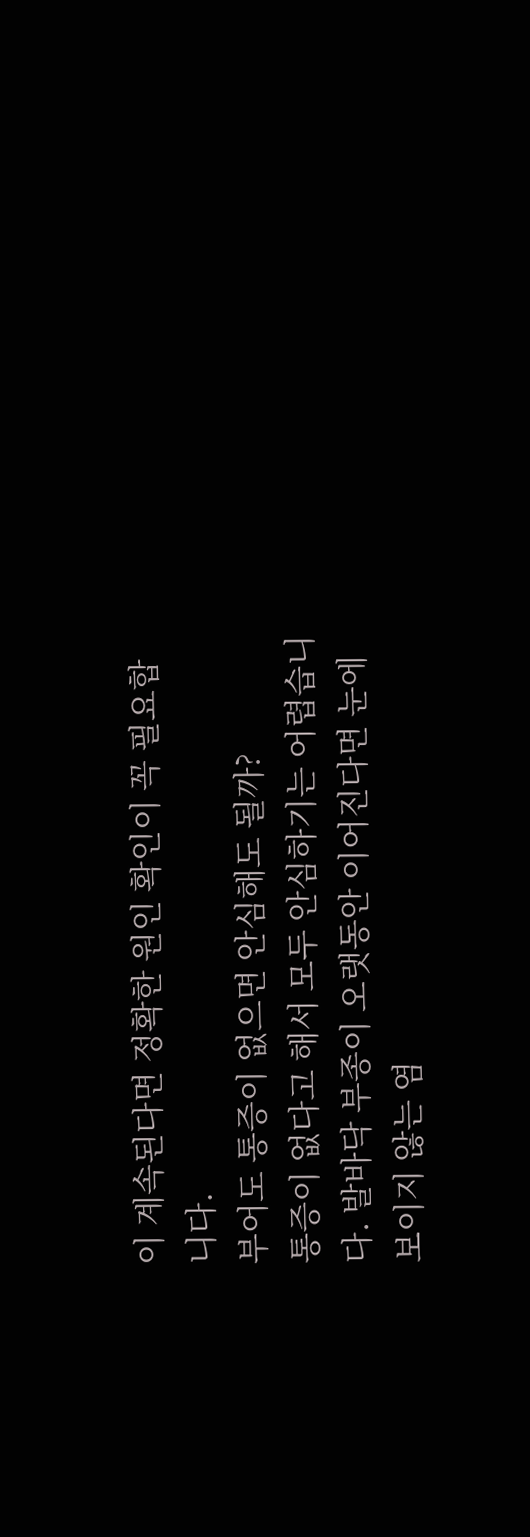이 계속된다면 정확한 원인 확인이 꼭 필요합니다.
부어도 통증이 없으면 안심해도 될까?
통증이 없다고 해서 모두 안심하기는 어렵습니다. 발바닥 부종이 오랫동안 이어진다면 눈에 보이지 않는 염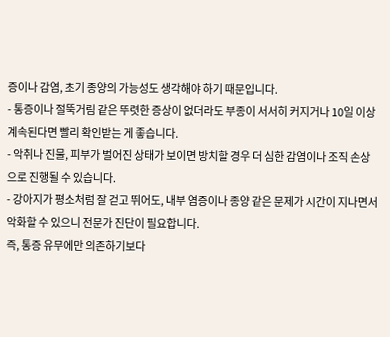증이나 감염, 초기 종양의 가능성도 생각해야 하기 때문입니다.
- 통증이나 절뚝거림 같은 뚜렷한 증상이 없더라도 부종이 서서히 커지거나 10일 이상 계속된다면 빨리 확인받는 게 좋습니다.
- 악취나 진물, 피부가 벌어진 상태가 보이면 방치할 경우 더 심한 감염이나 조직 손상으로 진행될 수 있습니다.
- 강아지가 평소처럼 잘 걷고 뛰어도, 내부 염증이나 종양 같은 문제가 시간이 지나면서 악화할 수 있으니 전문가 진단이 필요합니다.
즉, 통증 유무에만 의존하기보다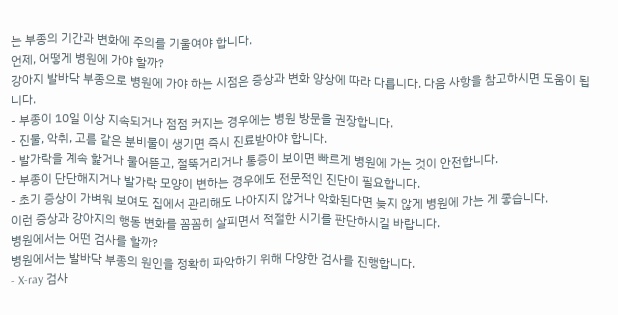는 부종의 기간과 변화에 주의를 기울여야 합니다.
언제, 어떻게 병원에 가야 할까?
강아지 발바닥 부종으로 병원에 가야 하는 시점은 증상과 변화 양상에 따라 다릅니다. 다음 사항을 참고하시면 도움이 됩니다.
- 부종이 10일 이상 지속되거나 점점 커지는 경우에는 병원 방문을 권장합니다.
- 진물, 악취, 고름 같은 분비물이 생기면 즉시 진료받아야 합니다.
- 발가락을 계속 핥거나 물어뜯고, 절뚝거리거나 통증이 보이면 빠르게 병원에 가는 것이 안전합니다.
- 부종이 단단해지거나 발가락 모양이 변하는 경우에도 전문적인 진단이 필요합니다.
- 초기 증상이 가벼워 보여도 집에서 관리해도 나아지지 않거나 악화된다면 늦지 않게 병원에 가는 게 좋습니다.
이런 증상과 강아지의 행동 변화를 꼼꼼히 살피면서 적절한 시기를 판단하시길 바랍니다.
병원에서는 어떤 검사를 할까?
병원에서는 발바닥 부종의 원인을 정확히 파악하기 위해 다양한 검사를 진행합니다.
- X-ray 검사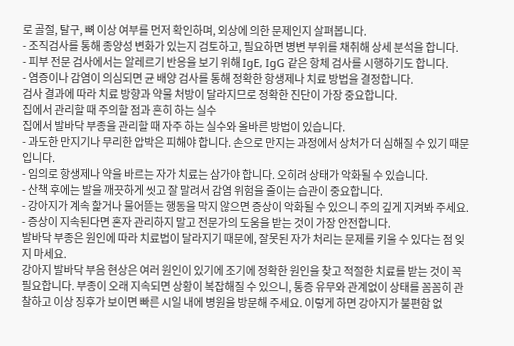로 골절, 탈구, 뼈 이상 여부를 먼저 확인하며, 외상에 의한 문제인지 살펴봅니다.
- 조직검사를 통해 종양성 변화가 있는지 검토하고, 필요하면 병변 부위를 채취해 상세 분석을 합니다.
- 피부 전문 검사에서는 알레르기 반응을 보기 위해 IgE, IgG 같은 항체 검사를 시행하기도 합니다.
- 염증이나 감염이 의심되면 균 배양 검사를 통해 정확한 항생제나 치료 방법을 결정합니다.
검사 결과에 따라 치료 방향과 약물 처방이 달라지므로 정확한 진단이 가장 중요합니다.
집에서 관리할 때 주의할 점과 흔히 하는 실수
집에서 발바닥 부종을 관리할 때 자주 하는 실수와 올바른 방법이 있습니다.
- 과도한 만지기나 무리한 압박은 피해야 합니다. 손으로 만지는 과정에서 상처가 더 심해질 수 있기 때문입니다.
- 임의로 항생제나 약을 바르는 자가 치료는 삼가야 합니다. 오히려 상태가 악화될 수 있습니다.
- 산책 후에는 발을 깨끗하게 씻고 잘 말려서 감염 위험을 줄이는 습관이 중요합니다.
- 강아지가 계속 핥거나 물어뜯는 행동을 막지 않으면 증상이 악화될 수 있으니 주의 깊게 지켜봐 주세요.
- 증상이 지속된다면 혼자 관리하지 말고 전문가의 도움을 받는 것이 가장 안전합니다.
발바닥 부종은 원인에 따라 치료법이 달라지기 때문에, 잘못된 자가 처리는 문제를 키울 수 있다는 점 잊지 마세요.
강아지 발바닥 부음 현상은 여러 원인이 있기에 조기에 정확한 원인을 찾고 적절한 치료를 받는 것이 꼭 필요합니다. 부종이 오래 지속되면 상황이 복잡해질 수 있으니, 통증 유무와 관계없이 상태를 꼼꼼히 관찰하고 이상 징후가 보이면 빠른 시일 내에 병원을 방문해 주세요. 이렇게 하면 강아지가 불편함 없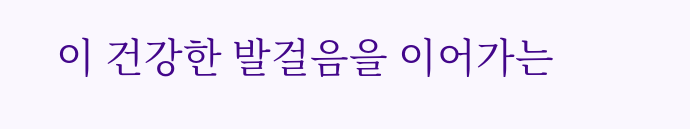이 건강한 발걸음을 이어가는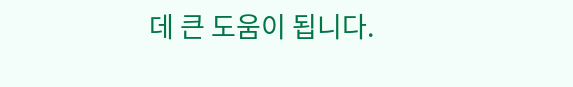데 큰 도움이 됩니다.